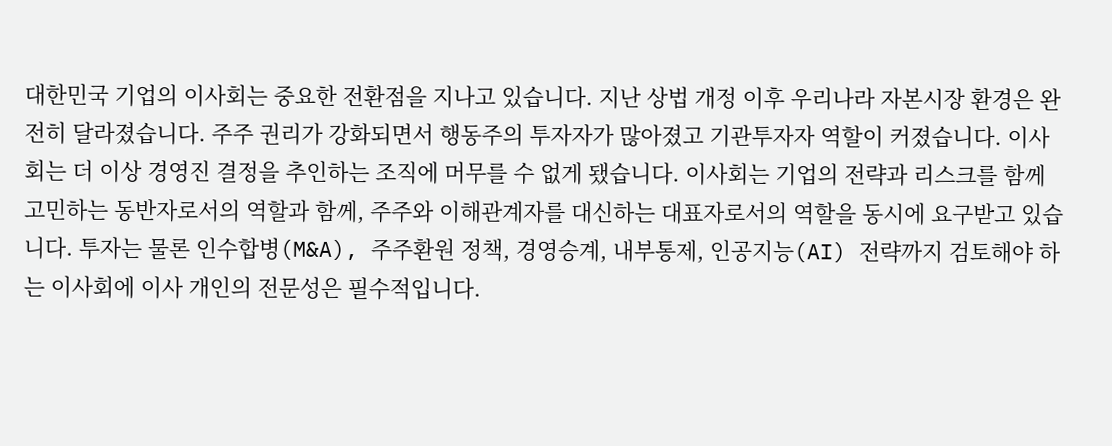대한민국 기업의 이사회는 중요한 전환점을 지나고 있습니다. 지난 상법 개정 이후 우리나라 자본시장 환경은 완전히 달라졌습니다. 주주 권리가 강화되면서 행동주의 투자자가 많아졌고 기관투자자 역할이 커졌습니다. 이사회는 더 이상 경영진 결정을 추인하는 조직에 머무를 수 없게 됐습니다. 이사회는 기업의 전략과 리스크를 함께 고민하는 동반자로서의 역할과 함께, 주주와 이해관계자를 대신하는 대표자로서의 역할을 동시에 요구받고 있습니다. 투자는 물론 인수합병(M&A), 주주환원 정책, 경영승계, 내부통제, 인공지능(AI) 전략까지 검토해야 하는 이사회에 이사 개인의 전문성은 필수적입니다.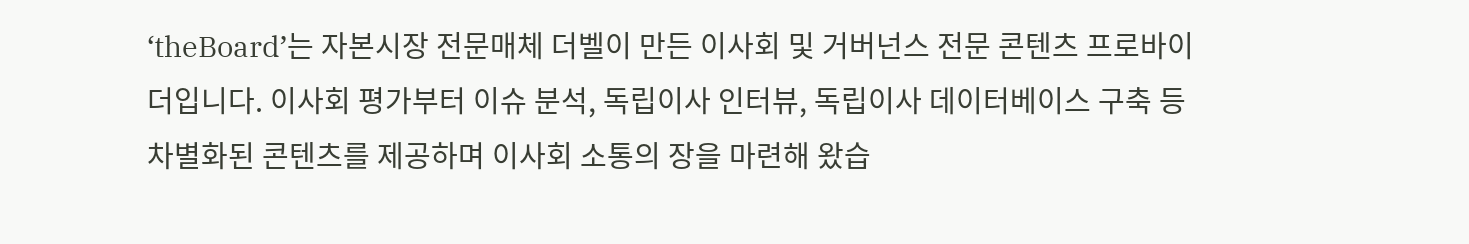‘theBoard’는 자본시장 전문매체 더벨이 만든 이사회 및 거버넌스 전문 콘텐츠 프로바이더입니다. 이사회 평가부터 이슈 분석, 독립이사 인터뷰, 독립이사 데이터베이스 구축 등 차별화된 콘텐츠를 제공하며 이사회 소통의 장을 마련해 왔습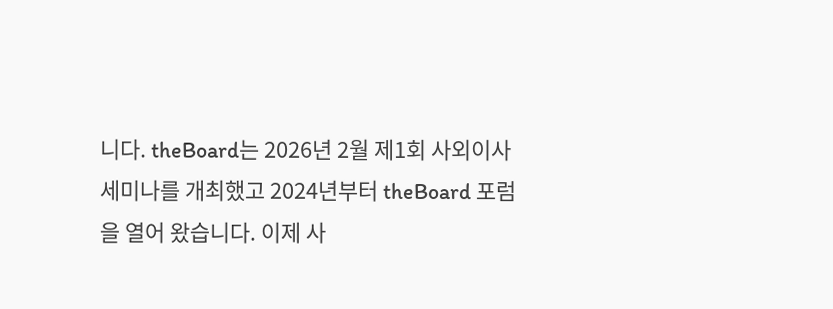니다. theBoard는 2026년 2월 제1회 사외이사 세미나를 개최했고 2024년부터 theBoard 포럼을 열어 왔습니다. 이제 사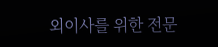외이사를 위한 전문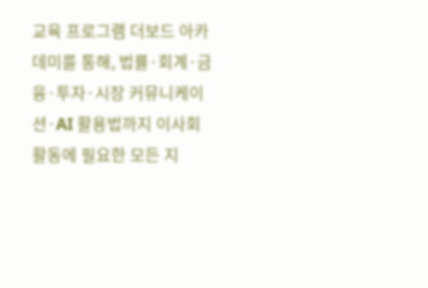교육 프로그램 더보드 아카데미를 통해, 법률·회계·금융·투자·시장 커뮤니케이션·AI 활용법까지 이사회 활동에 필요한 모든 지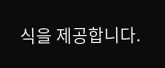식을 제공합니다.